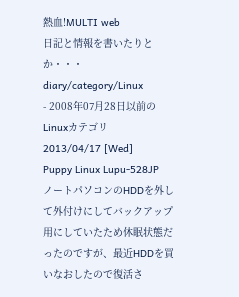熱血!MULTI web
日記と情報を書いたりとか・・・
diary/category/Linux
- 2008年07月28日以前のLinuxカテゴリ
2013/04/17 [Wed]
Puppy Linux Lupu-528JP
ノートパソコンのHDDを外して外付けにしてバックアップ用にしていたため休眠状態だったのですが、最近HDDを買いなおしたので復活さ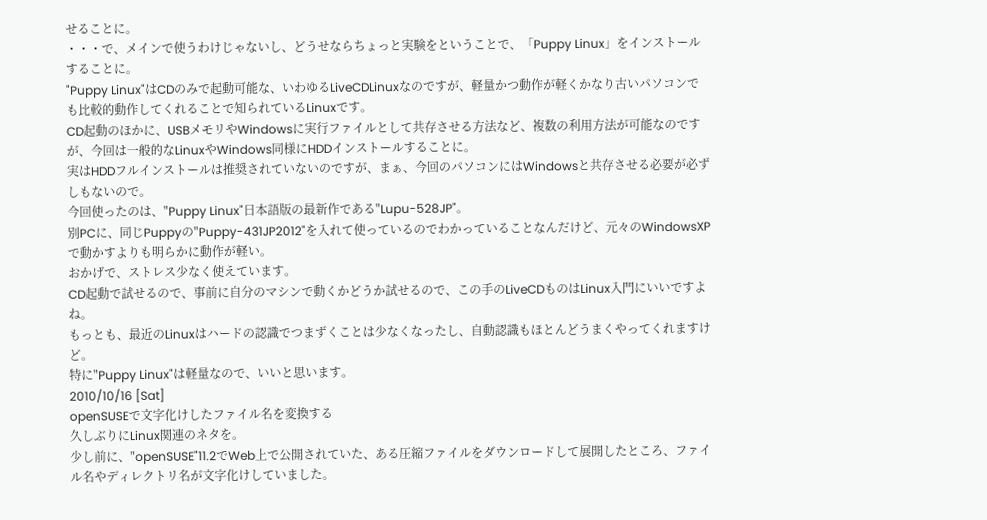せることに。
・・・で、メインで使うわけじゃないし、どうせならちょっと実験をということで、「Puppy Linux」をインストールすることに。
"Puppy Linux"はCDのみで起動可能な、いわゆるLiveCDLinuxなのですが、軽量かつ動作が軽くかなり古いパソコンでも比較的動作してくれることで知られているLinuxです。
CD起動のほかに、USBメモリやWindowsに実行ファイルとして共存させる方法など、複数の利用方法が可能なのですが、今回は一般的なLinuxやWindows同様にHDDインストールすることに。
実はHDDフルインストールは推奨されていないのですが、まぁ、今回のパソコンにはWindowsと共存させる必要が必ずしもないので。
今回使ったのは、"Puppy Linux"日本語版の最新作である"Lupu-528JP"。
別PCに、同じPuppyの"Puppy-431JP2012"を入れて使っているのでわかっていることなんだけど、元々のWindowsXPで動かすよりも明らかに動作が軽い。
おかげで、ストレス少なく使えています。
CD起動で試せるので、事前に自分のマシンで動くかどうか試せるので、この手のLiveCDものはLinux入門にいいですよね。
もっとも、最近のLinuxはハードの認識でつまずくことは少なくなったし、自動認識もほとんどうまくやってくれますけど。
特に"Puppy Linux"は軽量なので、いいと思います。
2010/10/16 [Sat]
openSUSEで文字化けしたファイル名を変換する
久しぶりにLinux関連のネタを。
少し前に、"openSUSE"11.2でWeb上で公開されていた、ある圧縮ファイルをダウンロードして展開したところ、ファイル名やディレクトリ名が文字化けしていました。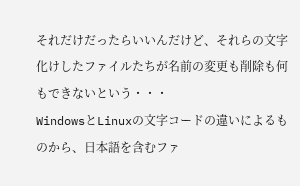それだけだったらいいんだけど、それらの文字化けしたファイルたちが名前の変更も削除も何もできないという・・・
WindowsとLinuxの文字コードの違いによるものから、日本語を含むファ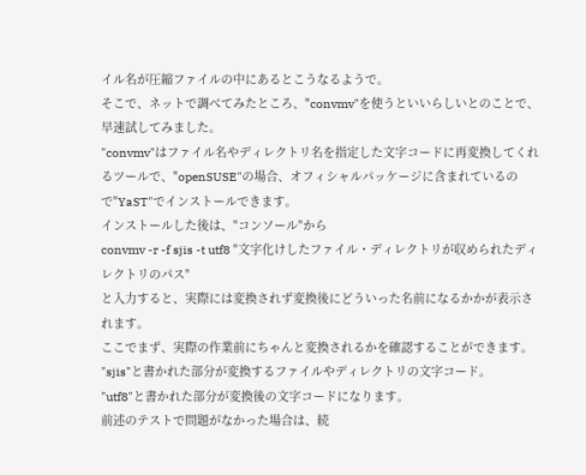イル名が圧縮ファイルの中にあるとこうなるようで。
そこで、ネットで調べてみたところ、"convmv"を使うといいらしいとのことで、早速試してみました。
"convmv"はファイル名やディレクトリ名を指定した文字コードに再変換してくれるツールで、"openSUSE"の場合、オフィシャルパッケージに含まれているので"YaST"でインストールできます。
インストールした後は、"コンソール"から
convmv -r -f sjis -t utf8 "文字化けしたファイル・ディレクトリが収められたディレクトリのパス"
と入力すると、実際には変換されず変換後にどういった名前になるかかが表示されます。
ここでまず、実際の作業前にちゃんと変換されるかを確認することができます。
"sjis"と書かれた部分が変換するファイルやディレクトリの文字コード。
"utf8"と書かれた部分が変換後の文字コードになります。
前述のテストで問題がなかった場合は、続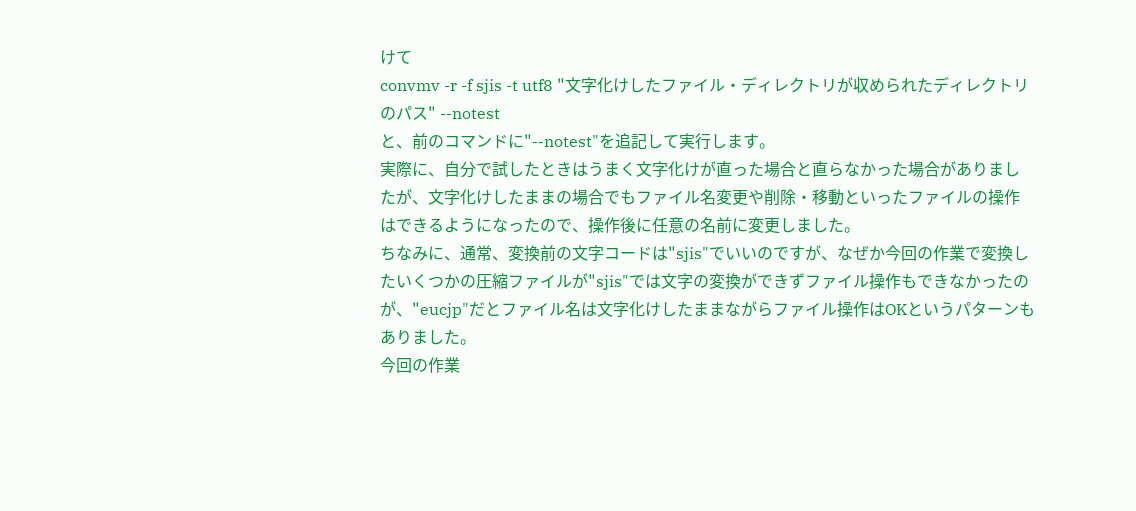けて
convmv -r -f sjis -t utf8 "文字化けしたファイル・ディレクトリが収められたディレクトリのパス" --notest
と、前のコマンドに"--notest"を追記して実行します。
実際に、自分で試したときはうまく文字化けが直った場合と直らなかった場合がありましたが、文字化けしたままの場合でもファイル名変更や削除・移動といったファイルの操作はできるようになったので、操作後に任意の名前に変更しました。
ちなみに、通常、変換前の文字コードは"sjis"でいいのですが、なぜか今回の作業で変換したいくつかの圧縮ファイルが"sjis"では文字の変換ができずファイル操作もできなかったのが、"eucjp"だとファイル名は文字化けしたままながらファイル操作はOKというパターンもありました。
今回の作業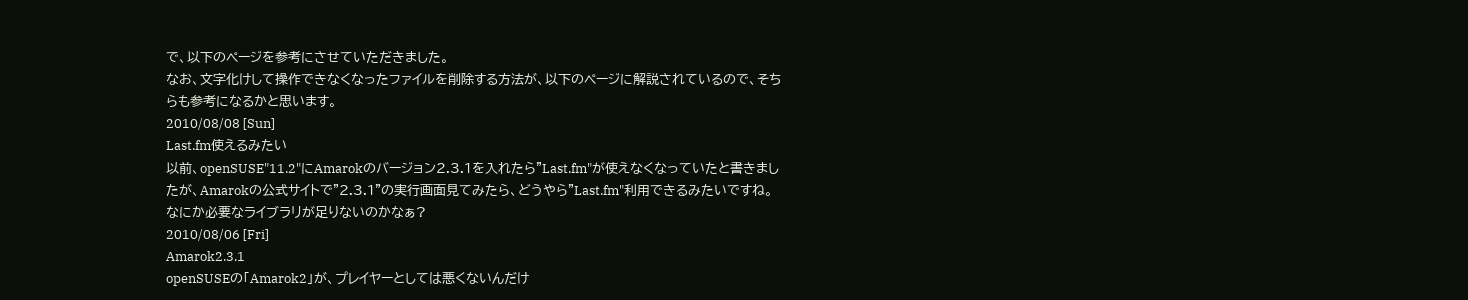で、以下のページを参考にさせていただきました。
なお、文字化けして操作できなくなったファイルを削除する方法が、以下のページに解説されているので、そちらも参考になるかと思います。
2010/08/08 [Sun]
Last.fm使えるみたい
以前、openSUSE"11.2"にAmarokのバージョン2.3.1を入れたら"Last.fm"が使えなくなっていたと書きましたが、Amarokの公式サイトで"2.3.1"の実行画面見てみたら、どうやら"Last.fm"利用できるみたいですね。
なにか必要なライブラリが足りないのかなぁ?
2010/08/06 [Fri]
Amarok2.3.1
openSUSEの「Amarok2」が、プレイヤーとしては悪くないんだけ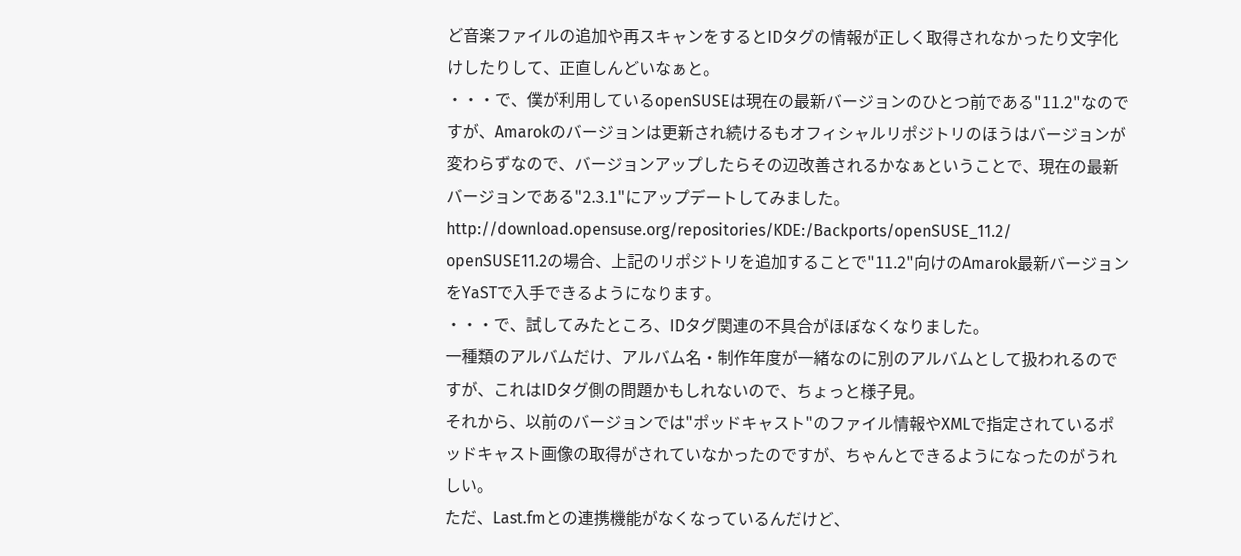ど音楽ファイルの追加や再スキャンをするとIDタグの情報が正しく取得されなかったり文字化けしたりして、正直しんどいなぁと。
・・・で、僕が利用しているopenSUSEは現在の最新バージョンのひとつ前である"11.2"なのですが、Amarokのバージョンは更新され続けるもオフィシャルリポジトリのほうはバージョンが変わらずなので、バージョンアップしたらその辺改善されるかなぁということで、現在の最新バージョンである"2.3.1"にアップデートしてみました。
http://download.opensuse.org/repositories/KDE:/Backports/openSUSE_11.2/
openSUSE11.2の場合、上記のリポジトリを追加することで"11.2"向けのAmarok最新バージョンをYaSTで入手できるようになります。
・・・で、試してみたところ、IDタグ関連の不具合がほぼなくなりました。
一種類のアルバムだけ、アルバム名・制作年度が一緒なのに別のアルバムとして扱われるのですが、これはIDタグ側の問題かもしれないので、ちょっと様子見。
それから、以前のバージョンでは"ポッドキャスト"のファイル情報やXMLで指定されているポッドキャスト画像の取得がされていなかったのですが、ちゃんとできるようになったのがうれしい。
ただ、Last.fmとの連携機能がなくなっているんだけど、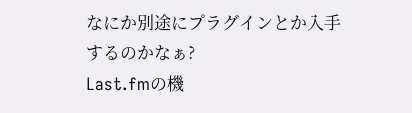なにか別途にプラグインとか入手するのかなぁ?
Last.fmの機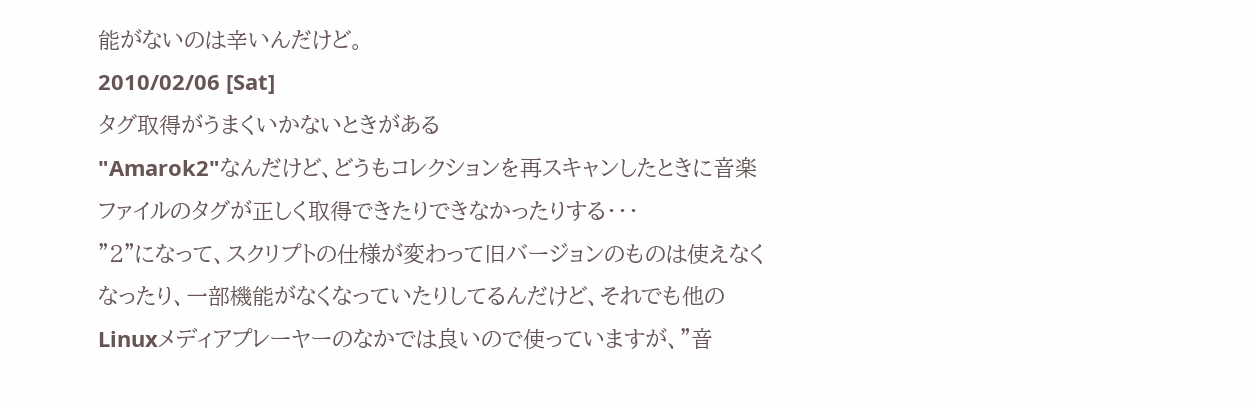能がないのは辛いんだけど。
2010/02/06 [Sat]
タグ取得がうまくいかないときがある
"Amarok2"なんだけど、どうもコレクションを再スキャンしたときに音楽ファイルのタグが正しく取得できたりできなかったりする・・・
"2"になって、スクリプトの仕様が変わって旧バージョンのものは使えなくなったり、一部機能がなくなっていたりしてるんだけど、それでも他のLinuxメディアプレーヤーのなかでは良いので使っていますが、"音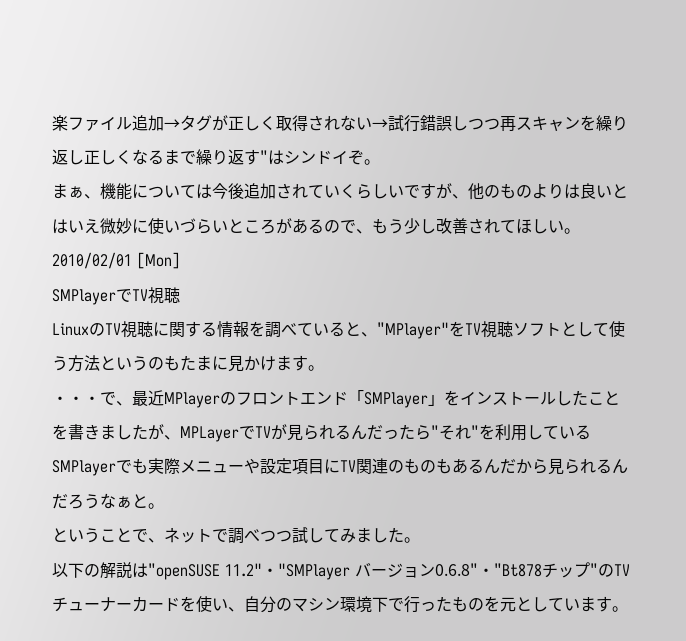楽ファイル追加→タグが正しく取得されない→試行錯誤しつつ再スキャンを繰り返し正しくなるまで繰り返す"はシンドイぞ。
まぁ、機能については今後追加されていくらしいですが、他のものよりは良いとはいえ微妙に使いづらいところがあるので、もう少し改善されてほしい。
2010/02/01 [Mon]
SMPlayerでTV視聴
LinuxのTV視聴に関する情報を調べていると、"MPlayer"をTV視聴ソフトとして使う方法というのもたまに見かけます。
・・・で、最近MPlayerのフロントエンド「SMPlayer」をインストールしたことを書きましたが、MPLayerでTVが見られるんだったら"それ"を利用しているSMPlayerでも実際メニューや設定項目にTV関連のものもあるんだから見られるんだろうなぁと。
ということで、ネットで調べつつ試してみました。
以下の解説は"openSUSE 11.2"・"SMPlayer バージョン0.6.8"・"Bt878チップ"のTVチューナーカードを使い、自分のマシン環境下で行ったものを元としています。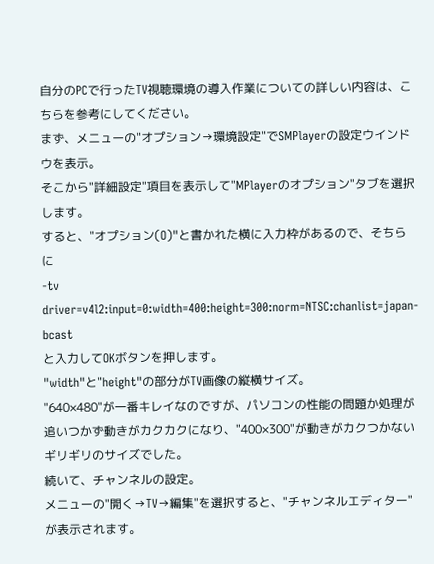自分のPCで行ったTV視聴環境の導入作業についての詳しい内容は、こちらを参考にしてください。
まず、メニューの"オプション→環境設定"でSMPlayerの設定ウインドウを表示。
そこから"詳細設定"項目を表示して"MPlayerのオプション"タブを選択します。
すると、"オプション(O)"と書かれた横に入力枠があるので、そちらに
-tv driver=v4l2:input=0:width=400:height=300:norm=NTSC:chanlist=japan-bcast
と入力してOKボタンを押します。
"width"と"height"の部分がTV画像の縦横サイズ。
"640×480"が一番キレイなのですが、パソコンの性能の問題か処理が追いつかず動きがカクカクになり、"400×300"が動きがカクつかないギリギリのサイズでした。
続いて、チャンネルの設定。
メニューの"開く→TV→編集"を選択すると、"チャンネルエディター"が表示されます。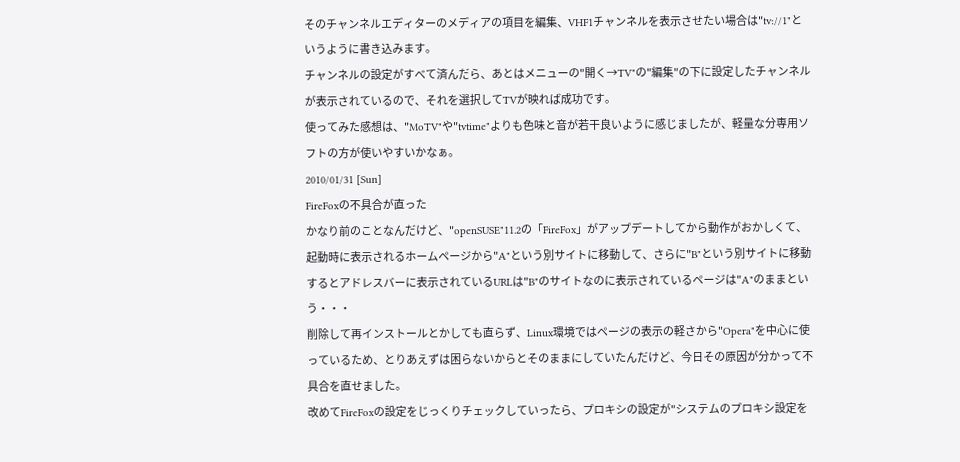そのチャンネルエディターのメディアの項目を編集、VHF1チャンネルを表示させたい場合は"tv://1"というように書き込みます。
チャンネルの設定がすべて済んだら、あとはメニューの"開く→TV"の"編集"の下に設定したチャンネルが表示されているので、それを選択してTVが映れば成功です。
使ってみた感想は、"MoTV"や"tvtime"よりも色味と音が若干良いように感じましたが、軽量な分専用ソフトの方が使いやすいかなぁ。
2010/01/31 [Sun]
FireFoxの不具合が直った
かなり前のことなんだけど、"openSUSE"11.2の「FireFox」がアップデートしてから動作がおかしくて、起動時に表示されるホームページから"A"という別サイトに移動して、さらに"B"という別サイトに移動するとアドレスバーに表示されているURLは"B"のサイトなのに表示されているページは"A"のままという・・・
削除して再インストールとかしても直らず、Linux環境ではページの表示の軽さから"Opera"を中心に使っているため、とりあえずは困らないからとそのままにしていたんだけど、今日その原因が分かって不具合を直せました。
改めてFireFoxの設定をじっくりチェックしていったら、プロキシの設定が"システムのプロキシ設定を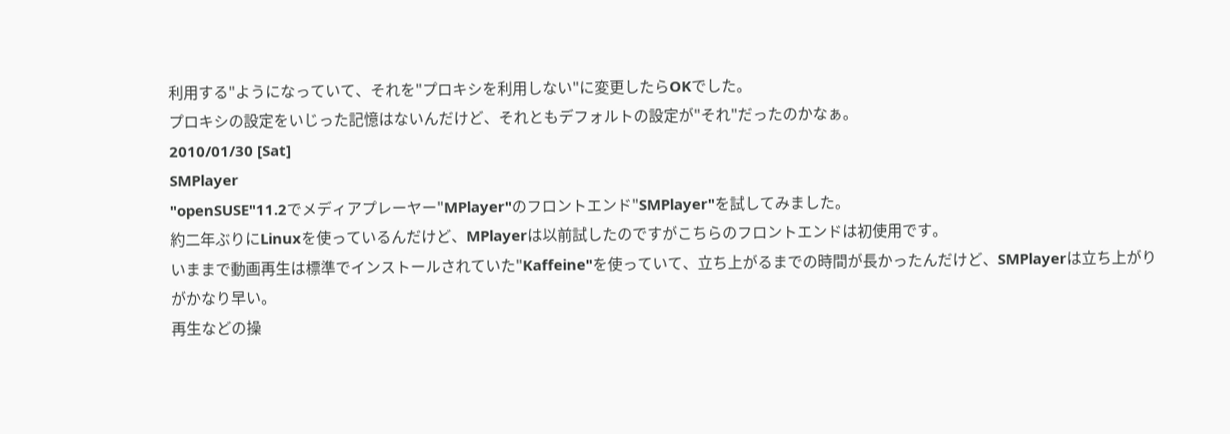利用する"ようになっていて、それを"プロキシを利用しない"に変更したらOKでした。
プロキシの設定をいじった記憶はないんだけど、それともデフォルトの設定が"それ"だったのかなぁ。
2010/01/30 [Sat]
SMPlayer
"openSUSE"11.2でメディアプレーヤー"MPlayer"のフロントエンド"SMPlayer"を試してみました。
約二年ぶりにLinuxを使っているんだけど、MPlayerは以前試したのですがこちらのフロントエンドは初使用です。
いままで動画再生は標準でインストールされていた"Kaffeine"を使っていて、立ち上がるまでの時間が長かったんだけど、SMPlayerは立ち上がりがかなり早い。
再生などの操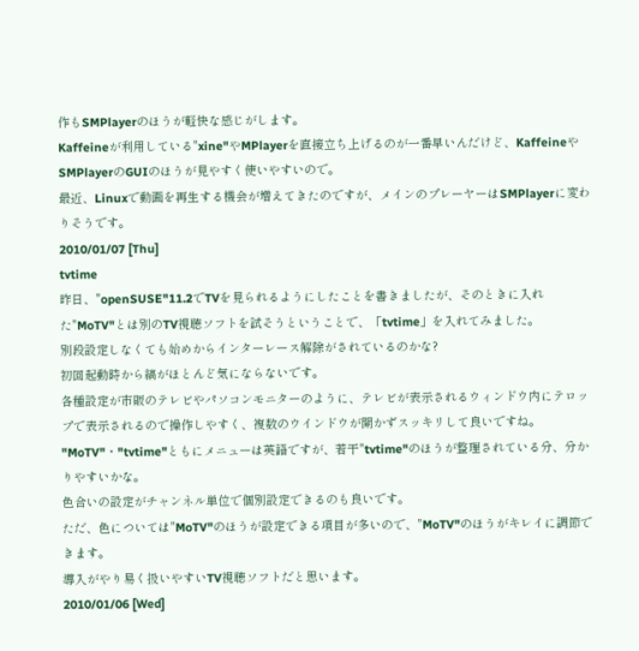作もSMPlayerのほうが軽快な感じがします。
Kaffeineが利用している"xine"やMPlayerを直接立ち上げるのが一番早いんだけど、KaffeineやSMPlayerのGUIのほうが見やすく使いやすいので。
最近、Linuxで動画を再生する機会が増えてきたのですが、メインのプレーヤーはSMPlayerに変わりそうです。
2010/01/07 [Thu]
tvtime
昨日、"openSUSE"11.2でTVを見られるようにしたことを書きましたが、そのときに入れた"MoTV"とは別のTV視聴ソフトを試そうということで、「tvtime」を入れてみました。
別段設定しなくても始めからインターレース解除がされているのかな?
初回起動時から縞がほとんど気にならないです。
各種設定が市販のテレビやパソコンモニターのように、テレビが表示されるウィンドウ内にテロップで表示されるので操作しやすく、複数のウインドウが開かずスッキリして良いですね。
"MoTV"・"tvtime"ともにメニューは英語ですが、若干"tvtime"のほうが整理されている分、分かりやすいかな。
色合いの設定がチャンネル単位で個別設定できるのも良いです。
ただ、色については"MoTV"のほうが設定できる項目が多いので、"MoTV"のほうがキレイに調節できます。
導入がやり易く扱いやすいTV視聴ソフトだと思います。
2010/01/06 [Wed]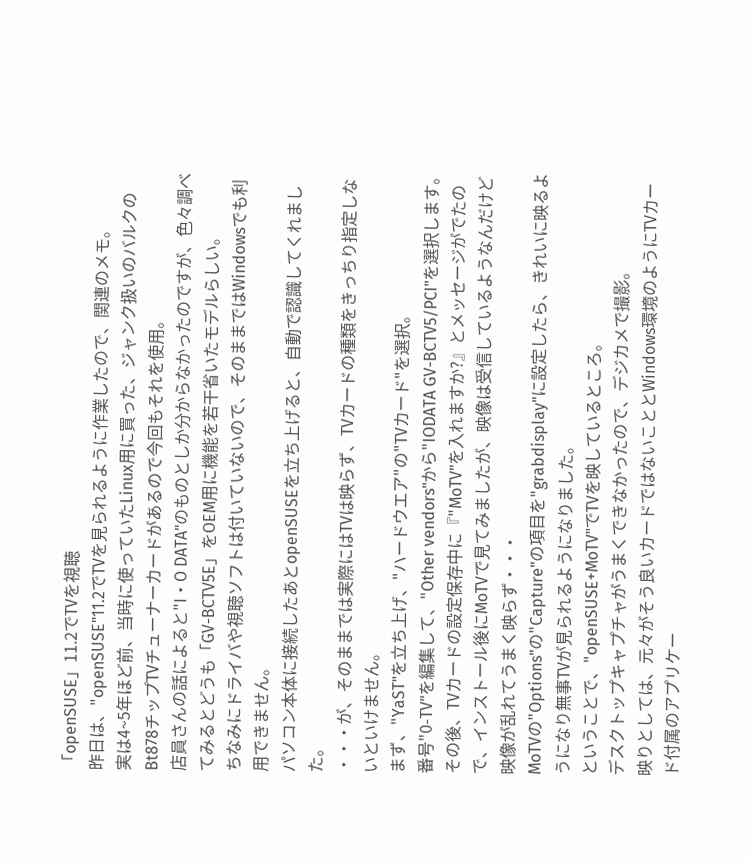「openSUSE」11.2でTVを視聴
昨日は、"openSUSE"11.2でTVを見られるように作業したので、関連のメモ。
実は4~5年ほど前、当時に使っていたLinux用に買った、ジャンク扱いのバルクのBt878チップTVチューナーカードがあるので今回もそれを使用。
店員さんの話によると"I・O DATA"のものとしか分からなかったのですが、色々調べてみるとどうも「GV-BCTV5E」をOEM用に機能を若干省いたモデルらしい。
ちなみにドライバや視聴ソフトは付いていないので、そのままではWindowsでも利用できません。
パソコン本体に接続したあとopenSUSEを立ち上げると、自動で認識してくれました。
・・・が、そのままでは実際にはTVは映らず、TVカードの種類をきっちり指定しないといけません。
まず、"YaST"を立ち上げ、"ハードウエア"の"TVカード"を選択。
番号"0-TV"を編集して、"Other vendors"から"IODATA GV-BCTV5/PCI"を選択します。
その後、TVカードの設定保存中に『"MoTV"を入れますか?』とメッセージがでたので、インストール後にMoTVで見てみましたが、映像は受信しているようなんだけど映像が乱れてうまく映らず・・・
MoTVの"Options"の"Capture"の項目を"grabdisplay"に設定したら、きれいに映るようになり無事TVが見られるようになりました。
ということで、"openSUSE+MoTV"でTVを映しているところ。
デスクトップキャプチャがうまくできなかったので、デジカメで撮影。
映りとしては、元々がそう良いカードではないこととWindows環境のようにTVカード付属のアプリケー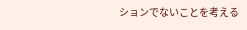ションでないことを考える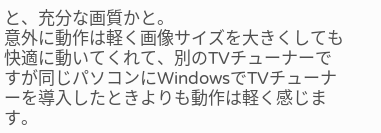と、充分な画質かと。
意外に動作は軽く画像サイズを大きくしても快適に動いてくれて、別のTVチューナーですが同じパソコンにWindowsでTVチューナーを導入したときよりも動作は軽く感じます。